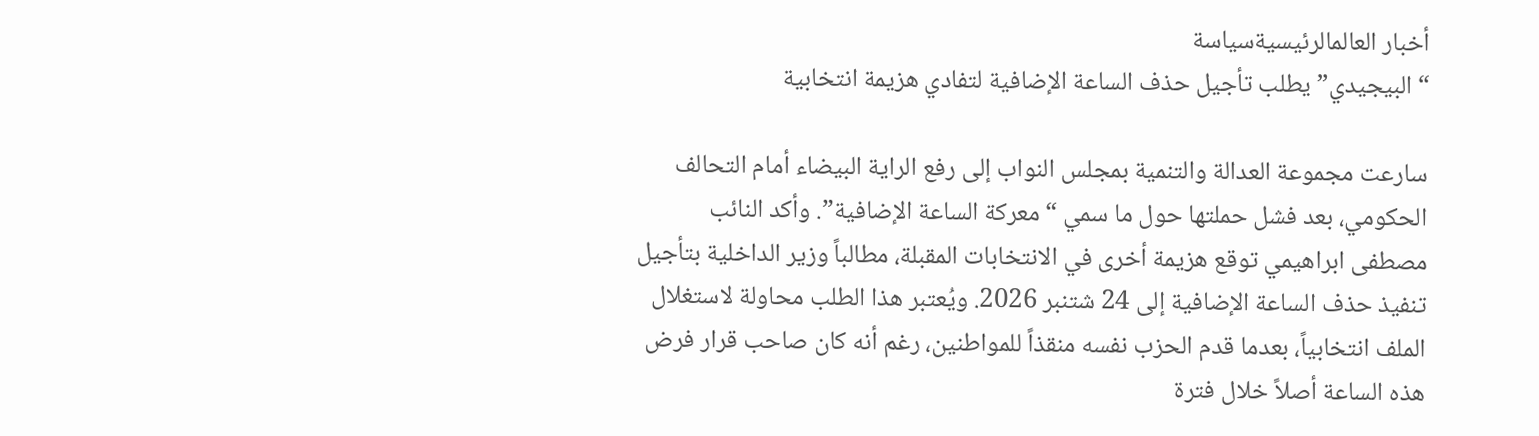أخبار العالمالرئيسيةسياسة
“البيجيدي” يطلب تأجيل حذف الساعة الإضافية لتفادي هزيمة انتخابية

سارعت مجموعة العدالة والتنمية بمجلس النواب إلى رفع الراية البيضاء أمام التحالف الحكومي، بعد فشل حملتها حول ما سمي “معركة الساعة الإضافية”. وأكد النائب مصطفى ابراهيمي توقع هزيمة أخرى في الانتخابات المقبلة، مطالباً وزير الداخلية بتأجيل تنفيذ حذف الساعة الإضافية إلى 24 شتنبر 2026. ويُعتبر هذا الطلب محاولة لاستغلال الملف انتخابياً، بعدما قدم الحزب نفسه منقذاً للمواطنين، رغم أنه كان صاحب قرار فرض هذه الساعة أصلاً خلال فترة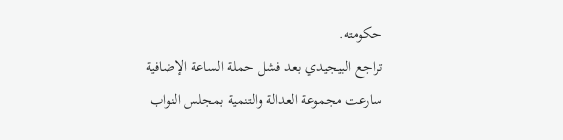حكومته.
تراجع البيجيدي بعد فشل حملة الساعة الإضافية
سارعت مجموعة العدالة والتنمية بمجلس النواب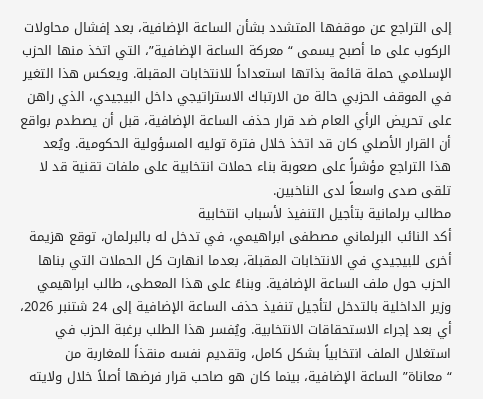إلى التراجع عن موقفها المتشدد بشأن الساعة الإضافية، بعد إفشال محاولات الركوب على ما أصبح يسمى “معركة الساعة الإضافية”، التي اتخذ منها الحزب الإسلامي حملة قائمة بذاتها استعداداً للانتخابات المقبلة. ويعكس هذا التغير في الموقف الحزبي حالة من الارتباك الاستراتيجي داخل البيجيدي، الذي راهن على تحريض الرأي العام ضد قرار حذف الساعة الإضافية، قبل أن يصطدم بواقع أن القرار الأصلي كان قد اتخذ خلال فترة توليه المسؤولية الحكومية. ويُعد هذا التراجع مؤشراً على صعوبة بناء حملات انتخابية على ملفات تقنية قد لا تلقى صدى واسعاً لدى الناخبين.
مطالب برلمانية بتأجيل التنفيذ لأسباب انتخابية
أكد النائب البرلماني مصطفى ابراهيمي، في تدخل له بالبرلمان، توقع هزيمة أخرى للبيجيدي في الانتخابات المقبلة، بعدما انهارت كل الحملات التي بناها الحزب حول ملف الساعة الإضافية. وبناءً على هذا المعطى، طالب ابراهيمي وزير الداخلية بالتدخل لتأجيل تنفيذ حذف الساعة الإضافية إلى 24 شتنبر 2026، أي بعد إجراء الاستحقاقات الانتخابية. ويُفسر هذا الطلب برغبة الحزب في استغلال الملف انتخابياً بشكل كامل، وتقديم نفسه منقذاً للمغاربة من “معاناة” الساعة الإضافية، بينما كان هو صاحب قرار فرضها أصلاً خلال ولايته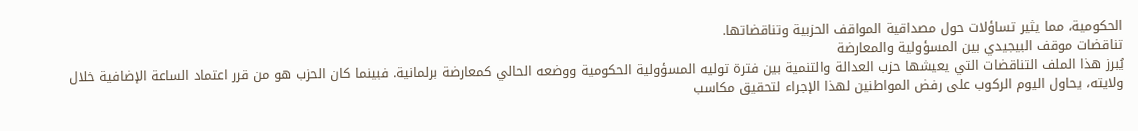الحكومية، مما يثير تساؤلات حول مصداقية المواقف الحزبية وتناقضاتها.
تناقضات موقف البيجيدي بين المسؤولية والمعارضة
يُبرز هذا الملف التناقضات التي يعيشها حزب العدالة والتنمية بين فترة توليه المسؤولية الحكومية ووضعه الحالي كمعارضة برلمانية. فبينما كان الحزب هو من قرر اعتماد الساعة الإضافية خلال ولايته، يحاول اليوم الركوب على رفض المواطنين لهذا الإجراء لتحقيق مكاسب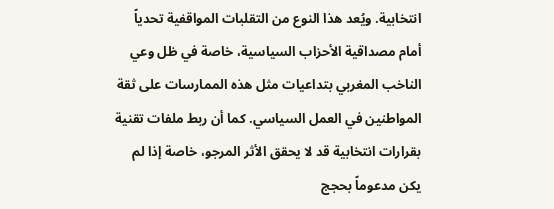انتخابية. ويُعد هذا النوع من التقلبات المواقفية تحدياً أمام مصداقية الأحزاب السياسية، خاصة في ظل وعي الناخب المغربي بتداعيات مثل هذه الممارسات على ثقة المواطنين في العمل السياسي. كما أن ربط ملفات تقنية بقرارات انتخابية قد لا يحقق الأثر المرجو، خاصة إذا لم يكن مدعوماً بحجج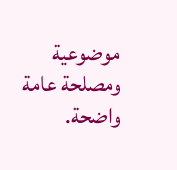موضوعية ومصلحة عامة واضحة.